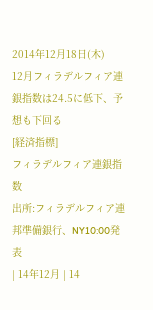2014年12月18日(木)
12月フィラデルフィア連銀指数は24.5に低下、予想も下回る
[経済指標]
フィラデルフィア連銀指数
出所:フィラデルフィア連邦準備銀行、NY10:00発表
| 14年12月 | 14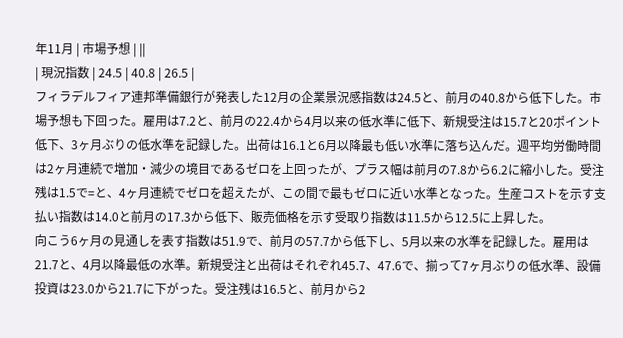年11月 | 市場予想 | ||
| 現況指数 | 24.5 | 40.8 | 26.5 |
フィラデルフィア連邦準備銀行が発表した12月の企業景況感指数は24.5と、前月の40.8から低下した。市場予想も下回った。雇用は7.2と、前月の22.4から4月以来の低水準に低下、新規受注は15.7と20ポイント低下、3ヶ月ぶりの低水準を記録した。出荷は16.1と6月以降最も低い水準に落ち込んだ。週平均労働時間は2ヶ月連続で増加・減少の境目であるゼロを上回ったが、プラス幅は前月の7.8から6.2に縮小した。受注残は1.5で=と、4ヶ月連続でゼロを超えたが、この間で最もゼロに近い水準となった。生産コストを示す支払い指数は14.0と前月の17.3から低下、販売価格を示す受取り指数は11.5から12.5に上昇した。
向こう6ヶ月の見通しを表す指数は51.9で、前月の57.7から低下し、5月以来の水準を記録した。雇用は21.7と、4月以降最低の水準。新規受注と出荷はそれぞれ45.7、47.6で、揃って7ヶ月ぶりの低水準、設備投資は23.0から21.7に下がった。受注残は16.5と、前月から2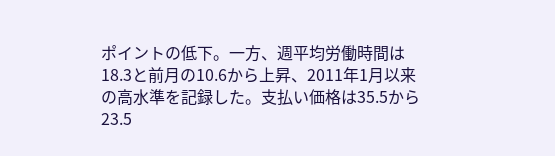ポイントの低下。一方、週平均労働時間は18.3と前月の10.6から上昇、2011年1月以来の高水準を記録した。支払い価格は35.5から23.5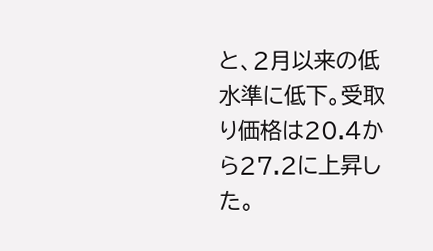と、2月以来の低水準に低下。受取り価格は20.4から27.2に上昇した。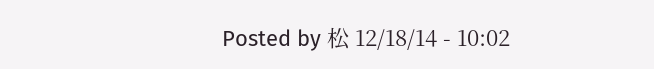Posted by 松 12/18/14 - 10:02